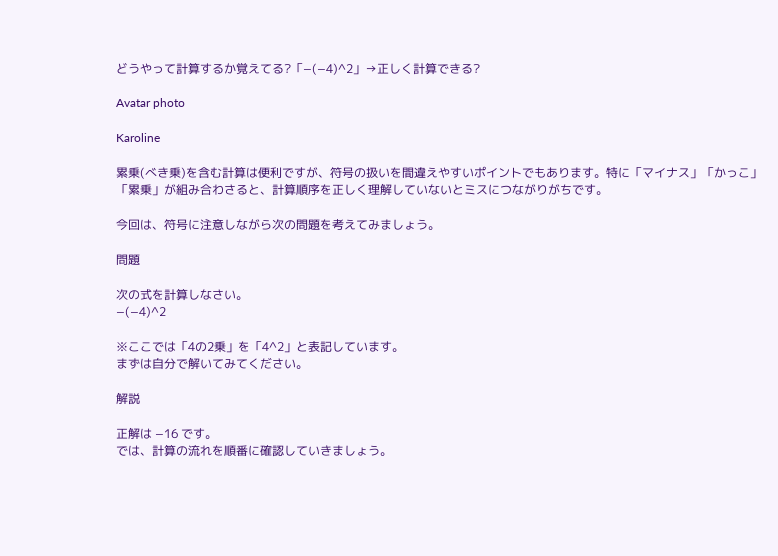どうやって計算するか覚えてる?「−(−4)^2」→正しく計算できる?

Avatar photo

Karoline

累乗(べき乗)を含む計算は便利ですが、符号の扱いを間違えやすいポイントでもあります。特に「マイナス」「かっこ」「累乗」が組み合わさると、計算順序を正しく理解していないとミスにつながりがちです。

今回は、符号に注意しながら次の問題を考えてみましょう。

問題

次の式を計算しなさい。
−(−4)^2

※ここでは「4の2乗」を「4^2」と表記しています。
まずは自分で解いてみてください。

解説

正解は −16 です。
では、計算の流れを順番に確認していきましょう。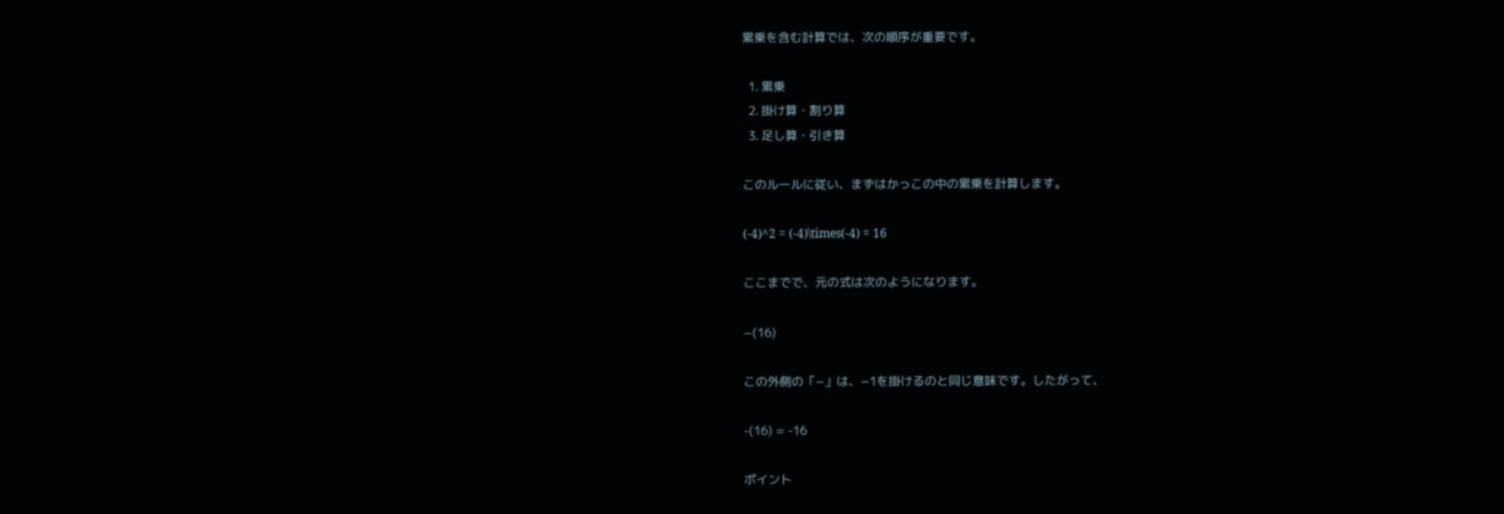累乗を含む計算では、次の順序が重要です。

  1. 累乗
  2. 掛け算・割り算
  3. 足し算・引き算

このルールに従い、まずはかっこの中の累乗を計算します。

(-4)^2 = (-4)\times(-4) = 16

ここまでで、元の式は次のようになります。

−(16)

この外側の「−」は、−1を掛けるのと同じ意味です。したがって、

-(16) = -16

ポイント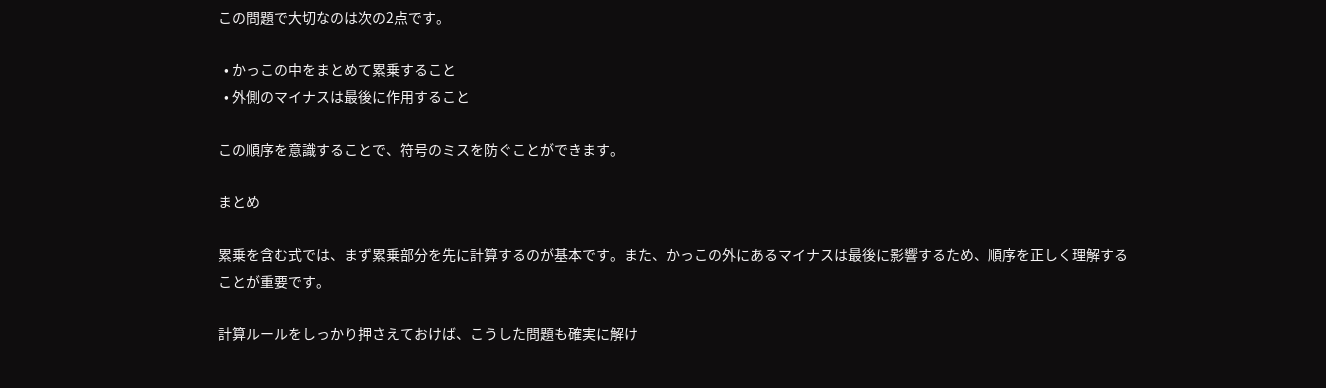この問題で大切なのは次の2点です。

  • かっこの中をまとめて累乗すること
  • 外側のマイナスは最後に作用すること

この順序を意識することで、符号のミスを防ぐことができます。

まとめ

累乗を含む式では、まず累乗部分を先に計算するのが基本です。また、かっこの外にあるマイナスは最後に影響するため、順序を正しく理解することが重要です。

計算ルールをしっかり押さえておけば、こうした問題も確実に解け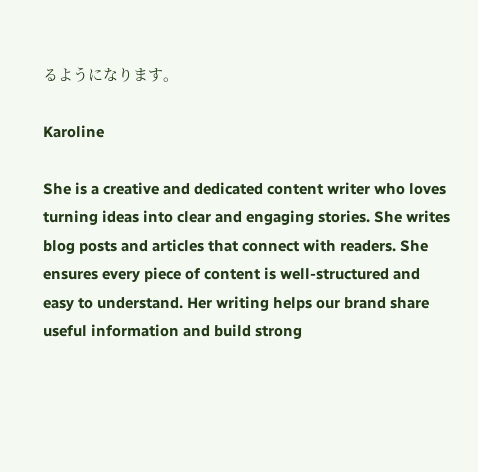るようになります。

Karoline

She is a creative and dedicated content writer who loves turning ideas into clear and engaging stories. She writes blog posts and articles that connect with readers. She ensures every piece of content is well-structured and easy to understand. Her writing helps our brand share useful information and build strong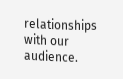relationships with our audience.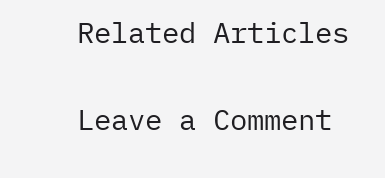Related Articles

Leave a Comment